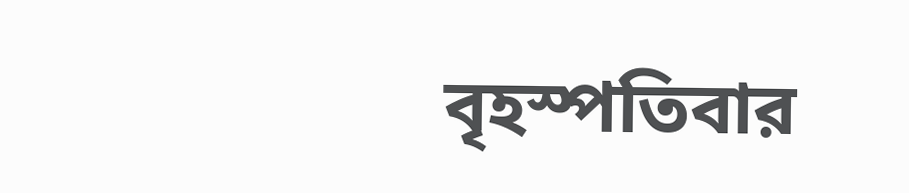বৃহস্পতিবার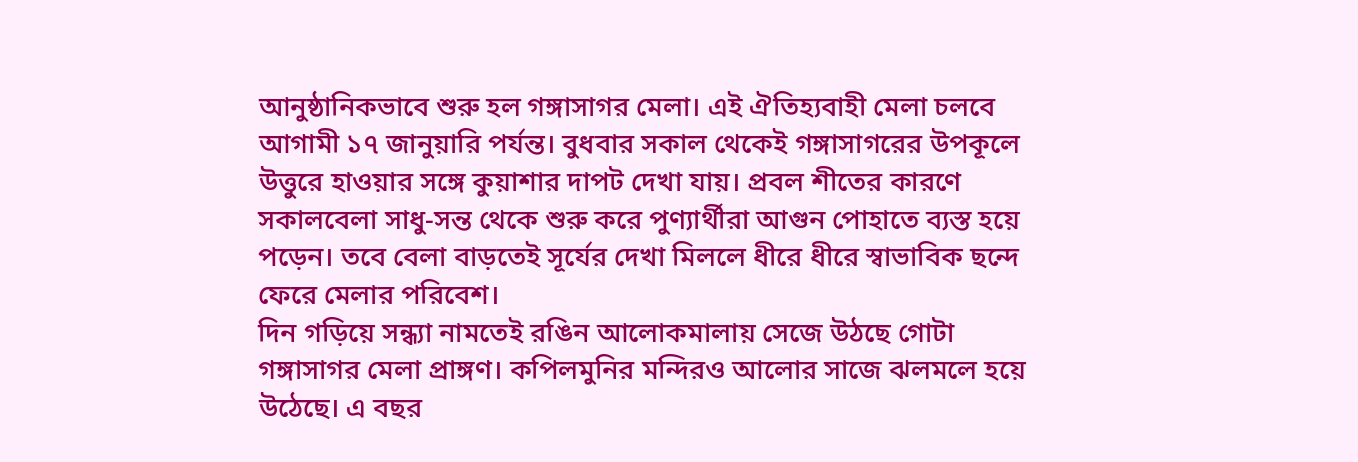আনুষ্ঠানিকভাবে শুরু হল গঙ্গাসাগর মেলা। এই ঐতিহ্যবাহী মেলা চলবে আগামী ১৭ জানুয়ারি পর্যন্ত। বুধবার সকাল থেকেই গঙ্গাসাগরের উপকূলে উত্তুরে হাওয়ার সঙ্গে কুয়াশার দাপট দেখা যায়। প্রবল শীতের কারণে সকালবেলা সাধু-সন্ত থেকে শুরু করে পুণ্যার্থীরা আগুন পোহাতে ব্যস্ত হয়ে পড়েন। তবে বেলা বাড়তেই সূর্যের দেখা মিললে ধীরে ধীরে স্বাভাবিক ছন্দে ফেরে মেলার পরিবেশ।
দিন গড়িয়ে সন্ধ্যা নামতেই রঙিন আলোকমালায় সেজে উঠছে গোটা গঙ্গাসাগর মেলা প্রাঙ্গণ। কপিলমুনির মন্দিরও আলোর সাজে ঝলমলে হয়ে উঠেছে। এ বছর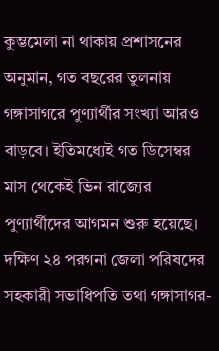কুম্ভমেলা না থাকায় প্রশাসনের অনুমান, গত বছরের তুলনায় গঙ্গাসাগরে পুণ্যার্থীর সংখ্যা আরও বাড়বে। ইতিমধ্যেই গত ডিসেম্বর মাস থেকেই ভিন রাজ্যের পুণ্যার্থীদের আগমন শুরু হয়েছে।
দক্ষিণ ২৪ পরগনা জেলা পরিষদের সহকারী সভাধিপতি তথা গঙ্গাসাগর-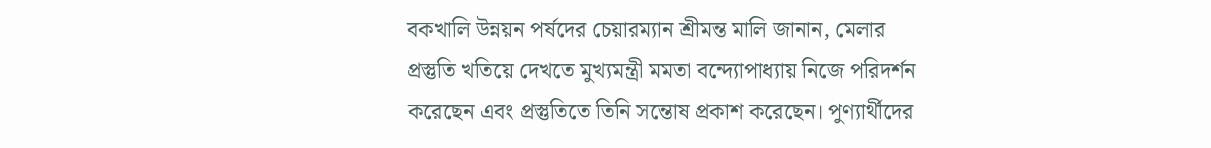বকখালি উন্নয়ন পর্ষদের চেয়ারম্যান শ্রীমন্ত মালি জানান, মেলার প্রস্তুতি খতিয়ে দেখতে মুখ্যমন্ত্রী মমতা বন্দ্যোপাধ্যায় নিজে পরিদর্শন করেছেন এবং প্রস্তুতিতে তিনি সন্তোষ প্রকাশ করেছেন। পুণ্যার্থীদের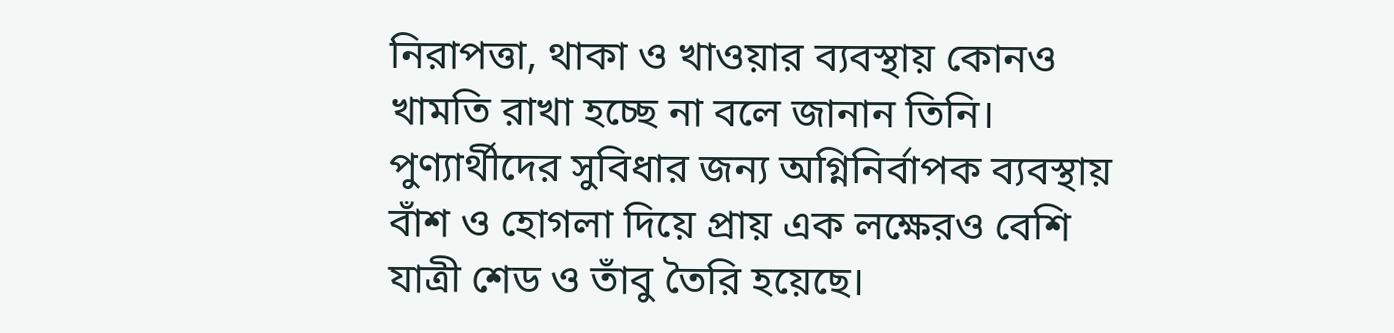নিরাপত্তা, থাকা ও খাওয়ার ব্যবস্থায় কোনও খামতি রাখা হচ্ছে না বলে জানান তিনি।
পুণ্যার্থীদের সুবিধার জন্য অগ্নিনির্বাপক ব্যবস্থায় বাঁশ ও হোগলা দিয়ে প্রায় এক লক্ষেরও বেশি যাত্রী শেড ও তাঁবু তৈরি হয়েছে।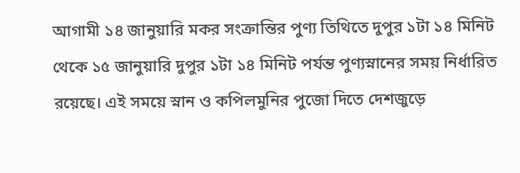আগামী ১৪ জানুয়ারি মকর সংক্রান্তির পুণ্য তিথিতে দুপুর ১টা ১৪ মিনিট থেকে ১৫ জানুয়ারি দুপুর ১টা ১৪ মিনিট পর্যন্ত পুণ্যস্নানের সময় নির্ধারিত রয়েছে। এই সময়ে স্নান ও কপিলমুনির পুজো দিতে দেশজুড়ে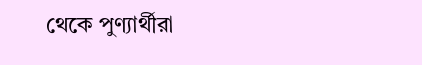থেকে পুণ্যার্থীরা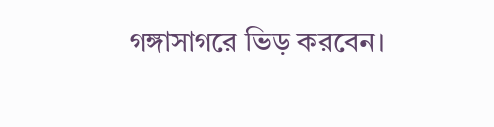গঙ্গাসাগরে ভিড় করবেন।